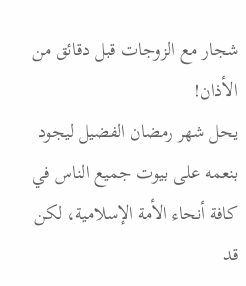شجار مع الزوجات قبل دقائق من الأذان!
يحل شهر رمضان الفضيل ليجود بنعمه على بيوت جميع الناس في كافة أنحاء الأمة الإسلامية، لكن قد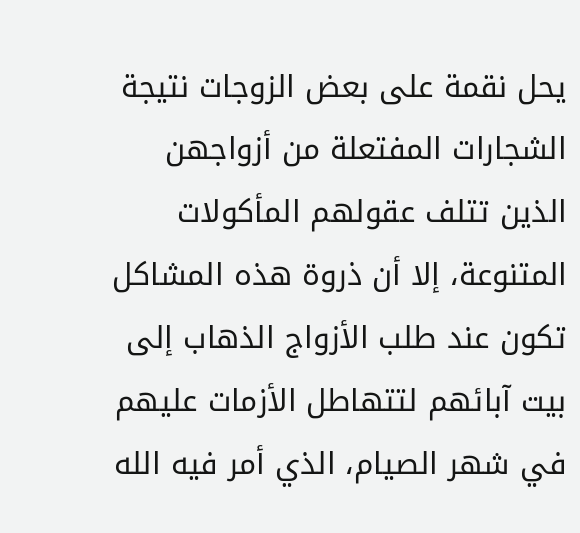يحل نقمة على بعض الزوجات نتيجة الشجارات المفتعلة من أزواجهن الذين تتلف عقولهم المأكولات المتنوعة، إلا أن ذروة هذه المشاكل تكون عند طلب الأزواج الذهاب إلى بيت آبائهم لتتهاطل الأزمات عليهم في شهر الصيام، الذي أمر فيه الله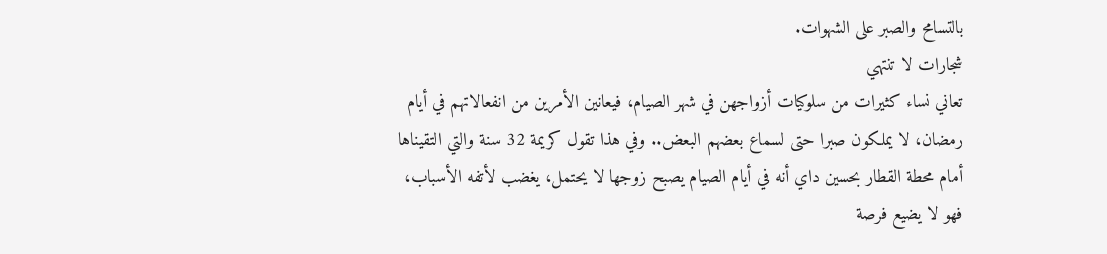بالتسامح والصبر على الشهوات.
شجارات لا تنتهي
تعاني نساء كثيرات من سلوكيات أزواجهن في شهر الصيام، فيعانين الأمرين من انفعالاتهم في أيام رمضان، لا يملكون صبرا حتى لسماع بعضهم البعض.. وفي هذا تقول كريمة 32 سنة والتي التقيناها أمام محطة القطار بحسين داي أنه في أيام الصيام يصبح زوجها لا يحتمل، يغضب لأتفه الأسباب، فهو لا يضيع فرصة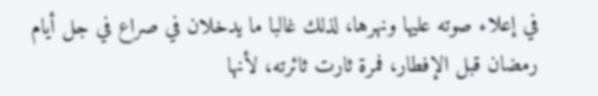في إعلاء صوته عليها ونهرها، لذلك غالبا ما يدخلان في صراع في جل أيام رمضان قبل الإفطار، فمرة ثارت ثائرته، لأنها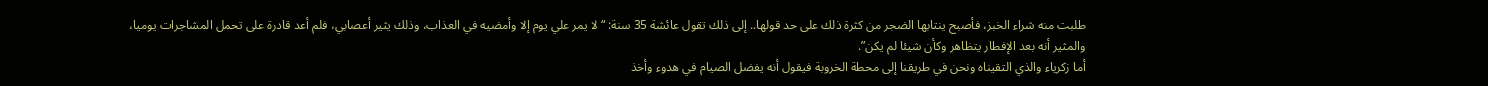طلبت منه شراء الخبز، فأصبح ينتابها الضجر من كثرة ذلك على حد قولها.. إلى ذلك تقول عائشة 35 سنة: “لا يمر علي يوم إلا وأمضيه في العذاب، وذلك يثير أعصابي، فلم أعد قادرة على تحمل المشاجرات يوميا، والمثير أنه بعد الإفطار يتظاهر وكأن شيئا لم يكن”.
أما زكرياء والذي التقيناه ونحن في طريقنا إلى محطة الخروبة فيقول أنه يفضل الصيام في هدوء وأخذ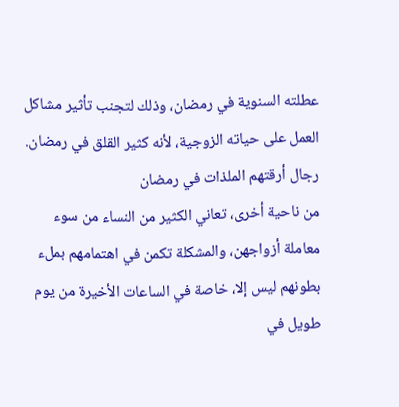عطلته السنوية في رمضان، وذلك لتجنب تأثير مشاكل العمل على حياته الزوجية، لأنه كثير القلق في رمضان.
رجال أرقتهم الملذات في رمضان
من ناحية أخرى، تعاني الكثير من النساء من سوء معاملة أزواجهن، والمشكلة تكمن في اهتمامهم بملء بطونهم ليس إلا، خاصة في الساعات الأخيرة من يوم طويل في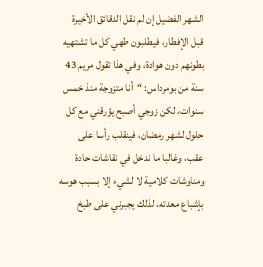الشهر الفضيل إن لم نقل الدقائق الأخيرة قبل الإفطار، فيطلبون طهي كل ما تشتهيه بطونهم دون هوادة، وفي هذا تقول مريم 43 سنة من بومرداس: “أنا متزوجة منذ خمس سنوات، لكن زوجي أصبح يؤرقني مع كل حلول لشهر رمضان، فينقلب رأسا على عقب، وغالبا ما ندخل في نقاشات حادة ومناوشات كلامية لا لشيء إلا بسبب هوسه بإشباع معدته، لذلك يجبرني على طبخ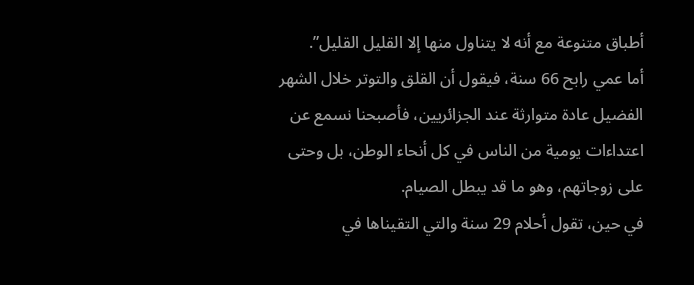أطباق متنوعة مع أنه لا يتناول منها إلا القليل القليل”.
أما عمي رابح 66 سنة، فيقول أن القلق والتوتر خلال الشهر الفضيل عادة متوارثة عند الجزائريين، فأصبحنا نسمع عن اعتداءات يومية من الناس في كل أنحاء الوطن، بل وحتى على زوجاتهم، وهو ما قد يبطل الصيام.
في حين، تقول أحلام 29 سنة والتي التقيناها في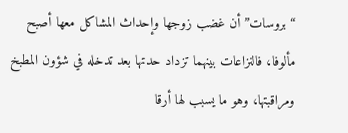“بروسات” أن غضب زوجها وإحداث المشاكل معها أصبح مألوفا، فالنزاعات بينهما تزداد حدتها بعد تدخله في شؤون المطبخ ومراقبتها، وهو ما يسبب لها أرقا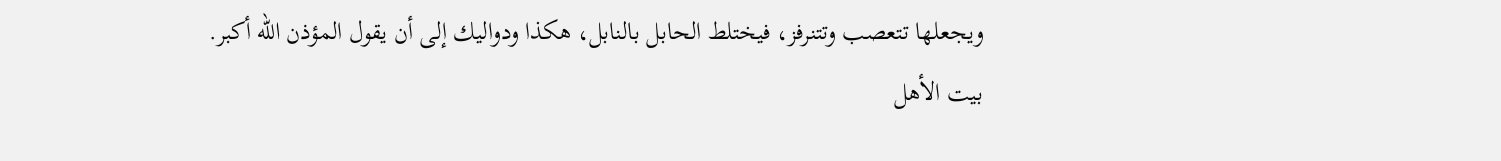ويجعلها تتعصب وتتنرفز، فيختلط الحابل بالنابل، هكذا ودواليك إلى أن يقول المؤذن الله أكبر.
بيت الأهل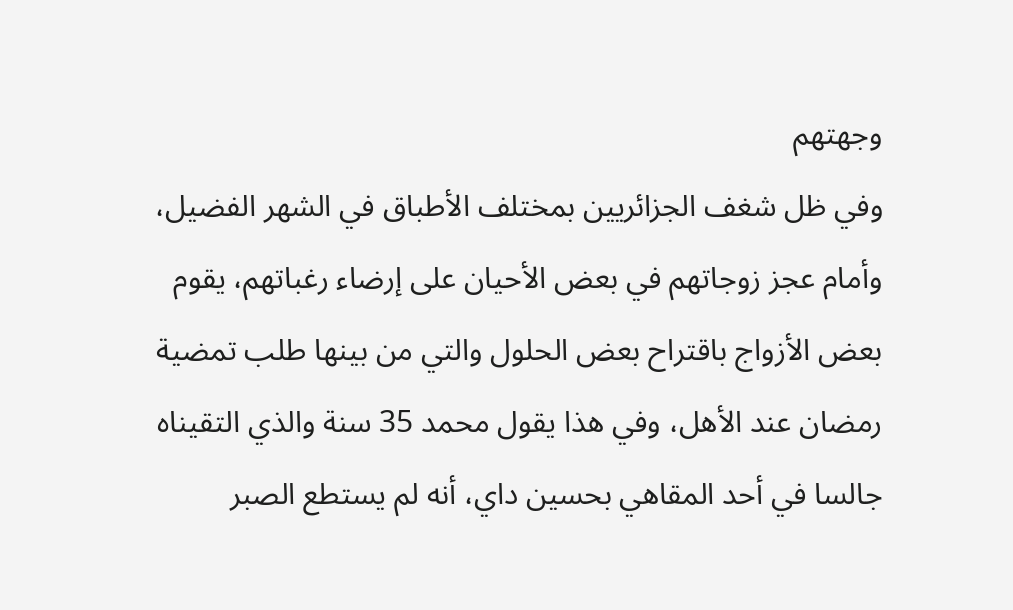وجهتهم
وفي ظل شغف الجزائريين بمختلف الأطباق في الشهر الفضيل، وأمام عجز زوجاتهم في بعض الأحيان على إرضاء رغباتهم، يقوم بعض الأزواج باقتراح بعض الحلول والتي من بينها طلب تمضية رمضان عند الأهل، وفي هذا يقول محمد 35 سنة والذي التقيناه جالسا في أحد المقاهي بحسين داي، أنه لم يستطع الصبر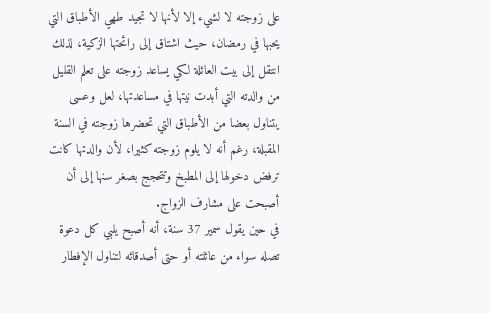على زوجته لا لشيء إلا لأنها لا تجيد طهي الأطباق التي يحبها في رمضان، حيث اشتاق إلى رائحتها الزكية، لذلك انتقل إلى بيت العائلة لكي يساعد زوجته على تعلم القليل من والدته التي أبدت نيتها في مساعدتها، لعل وعسى يتناول بعضا من الأطباق التي تحضرها زوجته في السنة المقبلة، رغم أنه لا يلوم زوجته كثيرا، لأن والدتها كانت ترفض دخولها إلى المطبخ وتتحجج بصغر سنها إلى أن أصبحت على مشارف الزواج.
في حين يقول سمير 37 سنة، أنه أصبح يلبي كل دعوة تصله سواء من عائلته أو حتى أصدقائه لتناول الإفطار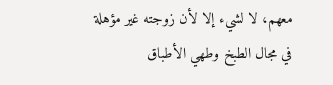معهم، لا لشيء إلا لأن زوجته غير مؤهلة في مجال الطبخ وطهي الأطباق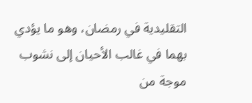التقليدية في رمضان، وهو ما يؤدي بهما في غالب الأحيان إلى نشوب موجة من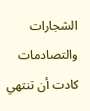الشجارات والتصادمات كادت أن تنتهي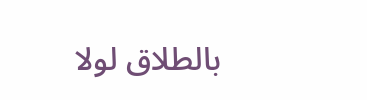بالطلاق لولا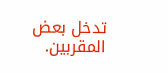تدخل بعض المقربين.